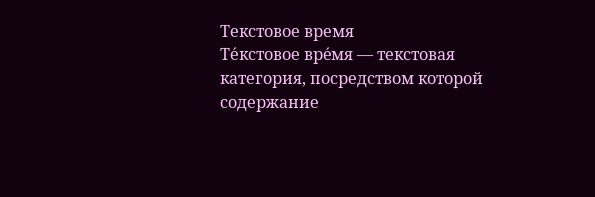Текстовое время
Те́кстовое вре́мя — текстовая категория, посредством которой содержание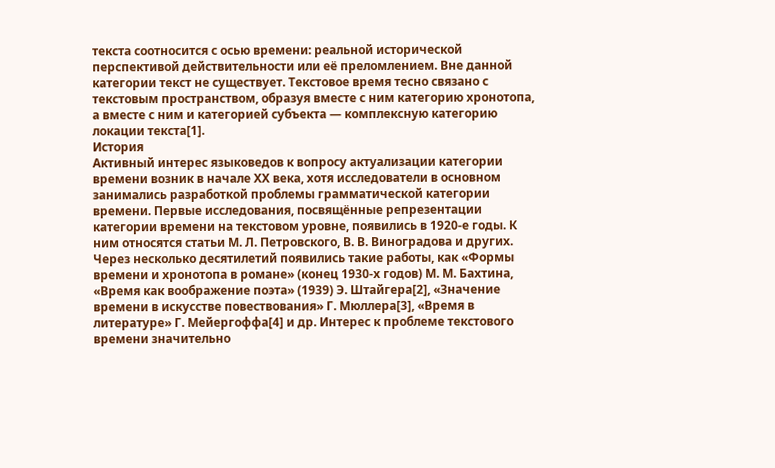текста соотносится с осью времени: реальной исторической перспективой действительности или её преломлением. Вне данной категории текст не существует. Текстовое время тесно связано с текстовым пространством, образуя вместе с ним категорию хронотопа, а вместе с ним и категорией субъекта — комплексную категорию локации текста[1].
История
Активный интерес языковедов к вопросу актуализации категории времени возник в начале XX века, хотя исследователи в основном занимались разработкой проблемы грамматической категории времени. Первые исследования, посвящённые репрезентации категории времени на текстовом уровне, появились в 1920-е годы. К ним относятся статьи М. Л. Петровского, В. В. Виноградова и других. Через несколько десятилетий появились такие работы, как «Формы времени и хронотопа в романе» (конец 1930-х годов) М. М. Бахтина, «Время как воображение поэта» (1939) Э. Штайгера[2], «Значение времени в искусстве повествования» Г. Мюллера[3], «Время в литературе» Г. Мейергоффа[4] и др. Интерес к проблеме текстового времени значительно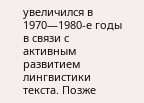увеличился в 1970—1980-е годы в связи с активным развитием лингвистики текста. Позже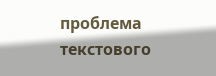проблема текстового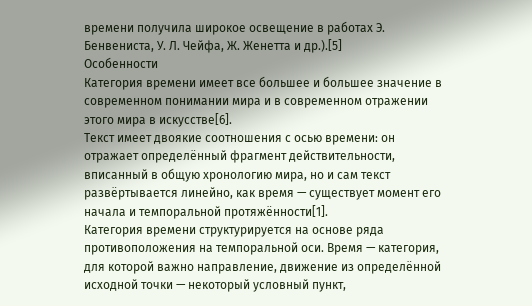времени получила широкое освещение в работах Э. Бенвениста, У. Л. Чейфа, Ж. Женетта и др.).[5]
Особенности
Категория времени имеет все большее и большее значение в современном понимании мира и в современном отражении этого мира в искусстве[6].
Текст имеет двоякие соотношения с осью времени: он отражает определённый фрагмент действительности, вписанный в общую хронологию мира, но и сам текст развёртывается линейно, как время — существует момент его начала и темпоральной протяжённости[1].
Категория времени структурируется на основе ряда противоположения на темпоральной оси. Время — категория, для которой важно направление, движение из определённой исходной точки — некоторый условный пункт,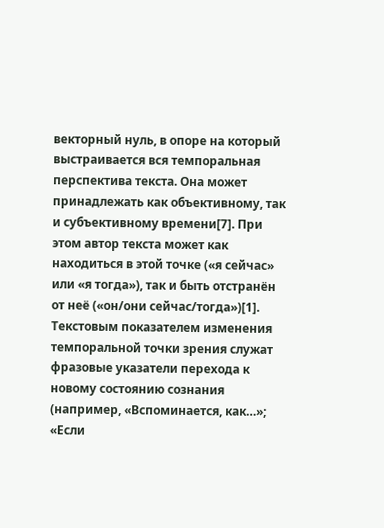векторный нуль, в опоре на который выстраивается вся темпоральная перспектива текста. Она может принадлежать как объективному, так и субъективному времени[7]. При этом автор текста может как находиться в этой точке («я сейчас» или «я тогда»), так и быть отстранён от неё («он/они сейчас/тогда»)[1].
Текстовым показателем изменения темпоральной точки зрения служат фразовые указатели перехода к новому состоянию сознания (например, «Вспоминается, как…»; «Если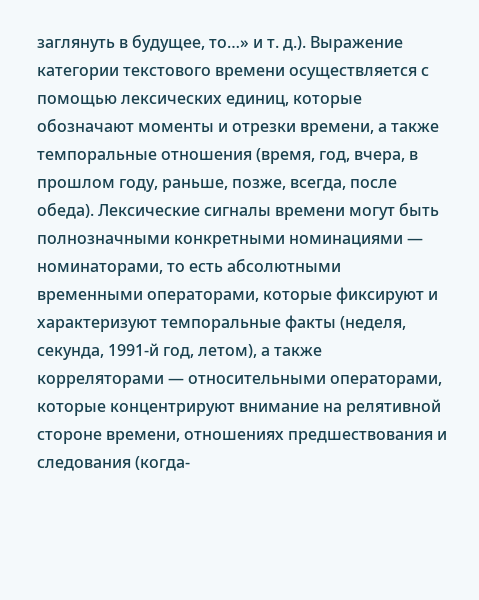заглянуть в будущее, то…» и т. д.). Выражение категории текстового времени осуществляется с помощью лексических единиц, которые обозначают моменты и отрезки времени, а также темпоральные отношения (время, год, вчера, в прошлом году, раньше, позже, всегда, после обеда). Лексические сигналы времени могут быть полнозначными конкретными номинациями — номинаторами, то есть абсолютными временными операторами, которые фиксируют и характеризуют темпоральные факты (неделя, секунда, 1991-й год, летом), а также корреляторами — относительными операторами, которые концентрируют внимание на релятивной стороне времени, отношениях предшествования и следования (когда-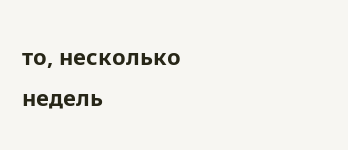то, несколько недель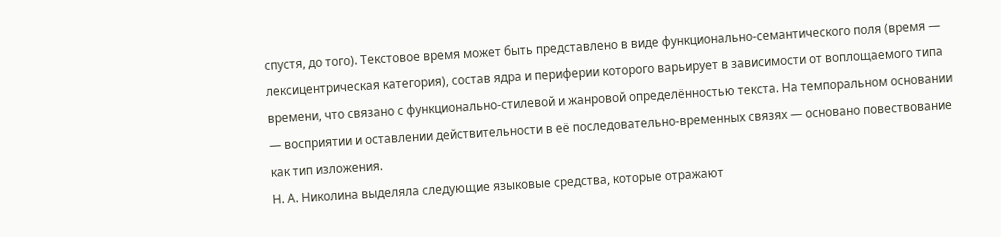спустя, до того). Текстовое время может быть представлено в виде функционально-семантического поля (время — лексицентрическая категория), состав ядра и периферии которого варьирует в зависимости от воплощаемого типа времени, что связано с функционально-стилевой и жанровой определённостью текста. На темпоральном основании — восприятии и оставлении действительности в её последовательно-временных связях — основано повествование как тип изложения.
Н. А. Николина выделяла следующие языковые средства, которые отражают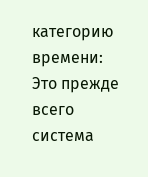категорию времени:
Это прежде всего система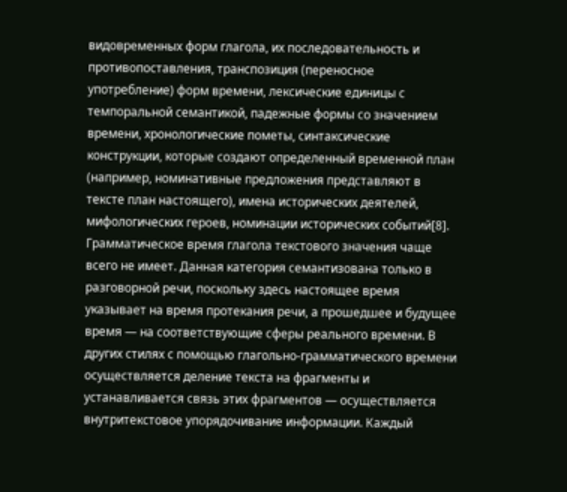видовременных форм глагола, их последовательность и противопоставления, транспозиция (переносное употребление) форм времени, лексические единицы с темпоральной семантикой, падежные формы со значением времени, хронологические пометы, синтаксические конструкции, которые создают определенный временной план (например, номинативные предложения представляют в тексте план настоящего), имена исторических деятелей, мифологических героев, номинации исторических событий[8].
Грамматическое время глагола текстового значения чаще всего не имеет. Данная категория семантизована только в разговорной речи, поскольку здесь настоящее время указывает на время протекания речи, а прошедшее и будущее время — на соответствующие сферы реального времени. В других стилях с помощью глагольно-грамматического времени осуществляется деление текста на фрагменты и устанавливается связь этих фрагментов — осуществляется внутритекстовое упорядочивание информации. Каждый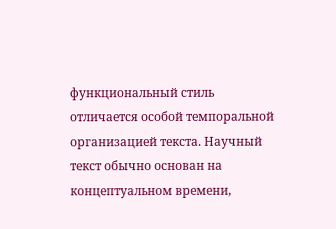функциональный стиль отличается особой темпоральной организацией текста. Научный текст обычно основан на концептуальном времени,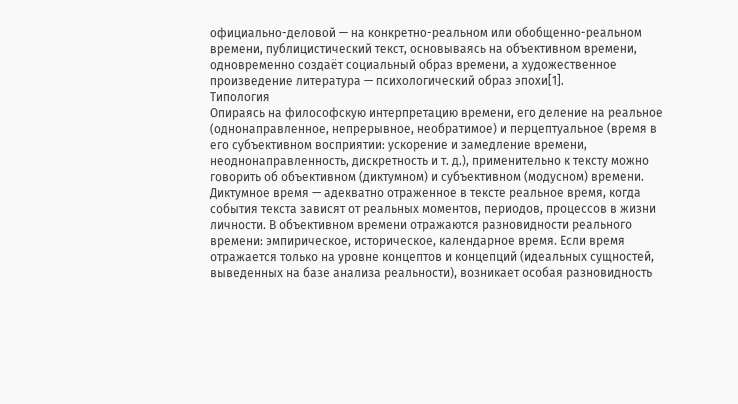официально-деловой — на конкретно-реальном или обобщенно-реальном времени, публицистический текст, основываясь на объективном времени, одновременно создаёт социальный образ времени, а художественное произведение литература — психологический образ эпохи[1].
Типология
Опираясь на философскую интерпретацию времени, его деление на реальное (однонаправленное, непрерывное, необратимое) и перцептуальное (время в его субъективном восприятии: ускорение и замедление времени, неоднонаправленность, дискретность и т. д.), применительно к тексту можно говорить об объективном (диктумном) и субъективном (модусном) времени. Диктумное время — адекватно отраженное в тексте реальное время, когда события текста зависят от реальных моментов, периодов, процессов в жизни личности. В объективном времени отражаются разновидности реального времени: эмпирическое, историческое, календарное время. Если время отражается только на уровне концептов и концепций (идеальных сущностей, выведенных на базе анализа реальности), возникает особая разновидность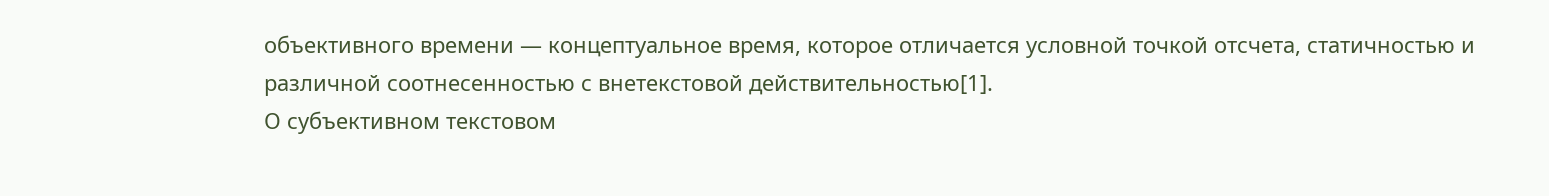объективного времени — концептуальное время, которое отличается условной точкой отсчета, статичностью и различной соотнесенностью с внетекстовой действительностью[1].
О субъективном текстовом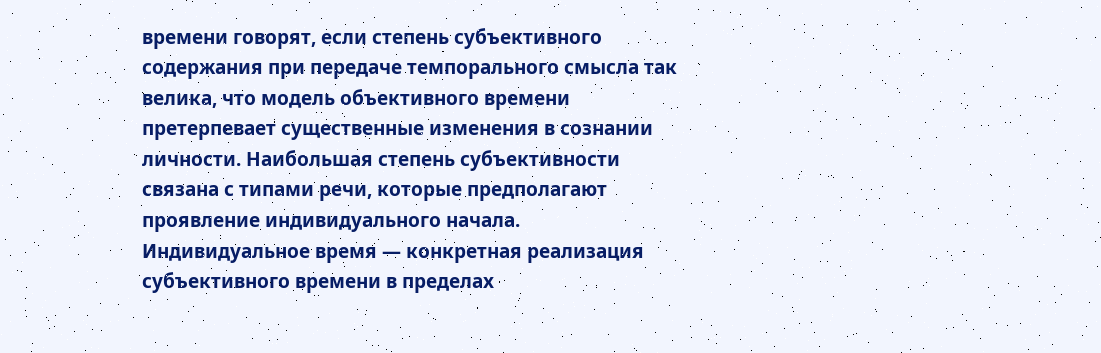времени говорят, если степень субъективного содержания при передаче темпорального смысла так велика, что модель объективного времени претерпевает существенные изменения в сознании личности. Наибольшая степень субъективности связана с типами речи, которые предполагают проявление индивидуального начала. Индивидуальное время — конкретная реализация субъективного времени в пределах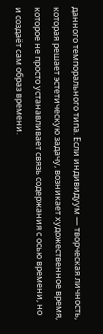данного темпорального типа. Если индивидуум — творческая личность, которая решает эстетическую задачу, возникает художественное время, которое не просто устанавливает связь содержания с осью времени, но и создаёт сам образ времени.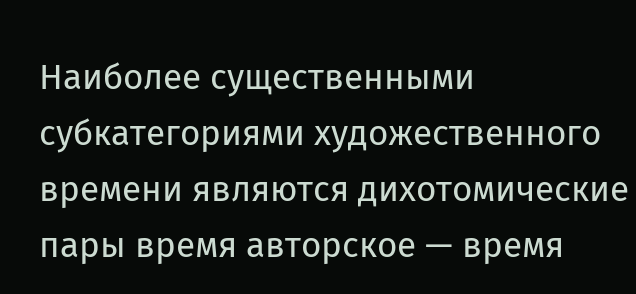Наиболее существенными субкатегориями художественного времени являются дихотомические пары время авторское — время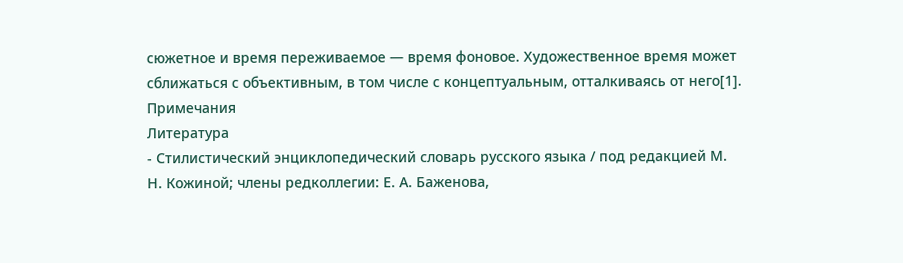сюжетное и время переживаемое — время фоновое. Художественное время может сближаться с объективным, в том числе с концептуальным, отталкиваясь от него[1].
Примечания
Литература
- Стилистический энциклопедический словарь русского языка / под редакцией М. Н. Кожиной; члены редколлегии: Е. А. Баженова,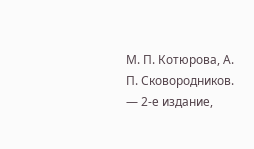М. П. Котюрова, А. П. Сковородников. — 2-е издание,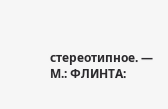стереотипное. — М.: ФЛИНТА: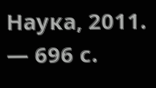Наука, 2011. — 696 с.